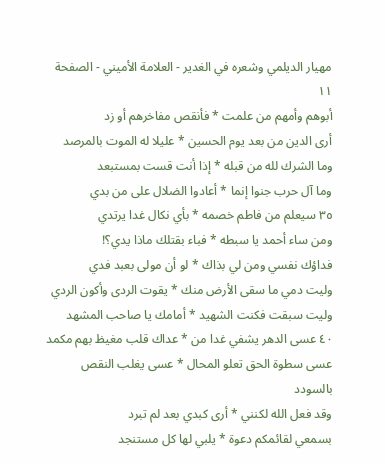مهيار الديلمي وشعره في الغدير - العلامة الأميني - الصفحة ١١
أبوهم وأمهم من علمت * فأنقص مفاخرهم أو زد
أرى الدين من بعد يوم الحسين * عليلا له الموت بالمرصد
وما الشرك لله من قبله * إذا أنت قست بمستبعد
وما آل حرب جنوا إنما * أعادوا الضلال على من بدي
٣٥ سيعلم من فاطم خصمه * بأي نكال غدا يرتدي
ومن ساء أحمد يا سبطه * فباء بقتلك ماذا يدي؟!
فداؤك نفسي ومن لي بذاك * لو أن مولى بعبد فدي
وليت دمي ما سقى الأرض منك * يقوت الردى وأكون الردي
وليت سبقت فكنت الشهيد * أمامك يا صاحب المشهد
٤٠ عسى الدهر يشفي غدا من * عداك قلب مغيظ بهم مكمد
عسى سطوة الحق تعلو المحال * عسى يغلب النقص بالسودد
وقد فعل الله لكنني * أرى كبدي بعد لم تبرد
بسمعي لقائمكم دعوة * يلبي لها كل مستنجد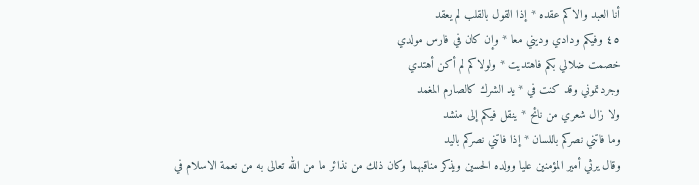أنا العبد والاكم عقده * إذا القول بالقلب لم يعقد
٤٥ وفيكم ودادي وديني معا * وإن كان في فارس مولدي
خصمت ضلالي بكم فاهتديت * ولولاكم لم أكن أهتدي
وجردتموني وقد كنت في * يد الشرك كالصارم المغمد
ولا زال شعري من نائح * ينقل فيكم إلى منشد
وما فاتني نصركم باللسان * إذا فاتني نصركم باليد
وقال يرثي أمير المؤمنين عليا وولده الحسين ويذكر مناقبهما وكان ذلك من نذائر ما من الله تعالى به من نعمة الاسلام في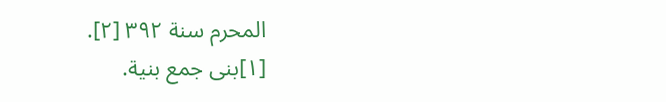المحرم سنة ٣٩٢ [٢].
[١]بنى جمع بنية.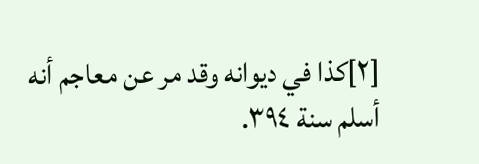[٢]كذا في ديوانه وقد مر عن معاجم أنه أسلم سنة ٣٩٤.